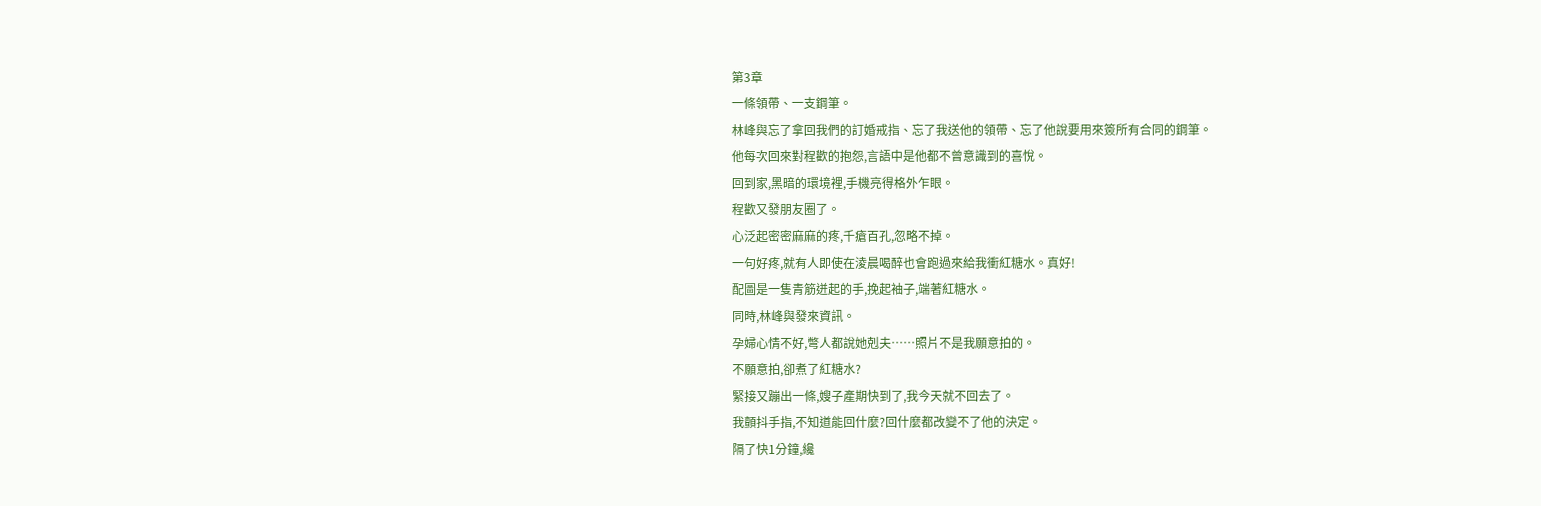第3章
一條領帶、一支鋼筆。
林峰與忘了拿回我們的訂婚戒指、忘了我送他的領帶、忘了他說要用來簽所有合同的鋼筆。
他每次回來對程歡的抱怨,言語中是他都不曾意識到的喜悅。
回到家,黑暗的環境裡,手機亮得格外乍眼。
程歡又發朋友圈了。
心泛起密密麻麻的疼,千瘡百孔,忽略不掉。
一句好疼,就有人即使在淩晨喝醉也會跑過來給我衝紅糖水。真好!
配圖是一隻青筋迸起的手,挽起袖子,端著紅糖水。
同時,林峰與發來資訊。
孕婦心情不好,彆人都說她剋夫……照片不是我願意拍的。
不願意拍,卻煮了紅糖水?
緊接又蹦出一條,嫂子產期快到了,我今天就不回去了。
我顫抖手指,不知道能回什麼?回什麼都改變不了他的決定。
隔了快1分鐘,纔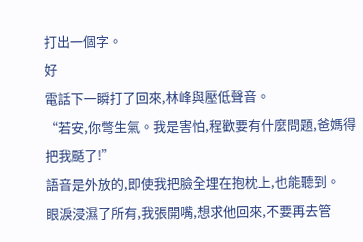打出一個字。
好
電話下一瞬打了回來,林峰與壓低聲音。
“若安,你彆生氣。我是害怕,程歡要有什麼問題,爸媽得把我颳了!”
語音是外放的,即使我把臉全埋在抱枕上,也能聽到。
眼淚浸濕了所有,我張開嘴,想求他回來,不要再去管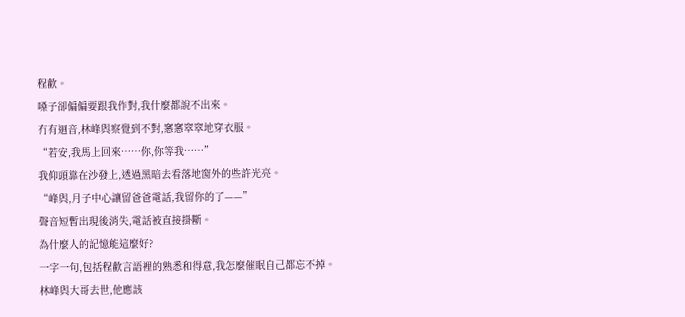程歡。
嗓子卻偏偏要跟我作對,我什麼都說不出來。
冇有迴音,林峰與察覺到不對,窸窸窣窣地穿衣服。
“若安,我馬上回來……你,你等我……”
我仰頭靠在沙發上,透過黑暗去看落地窗外的些許光亮。
“峰與,月子中心讓留爸爸電話,我留你的了——”
聲音短暫出現後消失,電話被直接掛斷。
為什麼人的記憶能這麼好?
一字一句,包括程歡言語裡的熟悉和得意,我怎麼催眠自己都忘不掉。
林峰與大哥去世,他應該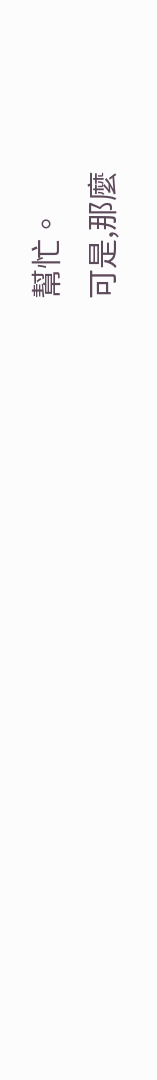幫忙。
可是,那麼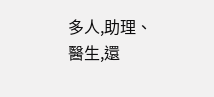多人,助理、醫生,還